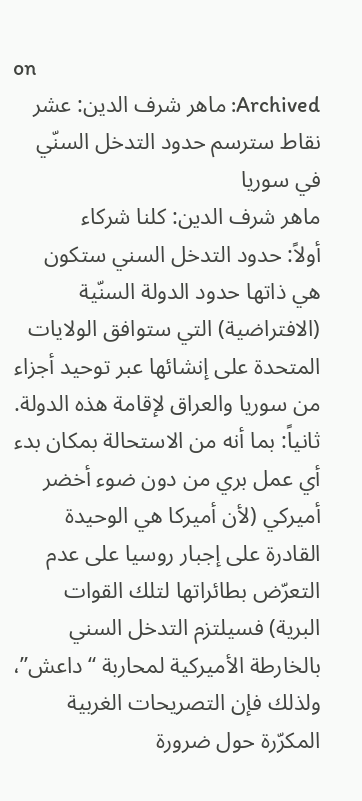on
Archived: ماهر شرف الدين: عشر نقاط سترسم حدود التدخل السنّي في سوريا
ماهر شرف الدين: كلنا شركاء
أولاً: حدود التدخل السني ستكون هي ذاتها حدود الدولة السنّية (الافتراضية) التي ستوافق الولايات المتحدة على إنشائها عبر توحيد أجزاء من سوريا والعراق لإقامة هذه الدولة.
ثانياً: بما أنه من الاستحالة بمكان بدء أي عمل بري من دون ضوء أخضر أميركي (لأن أميركا هي الوحيدة القادرة على إجبار روسيا على عدم التعرّض بطائراتها لتلك القوات البرية) فسيلتزم التدخل السني بالخارطة الأميركية لمحاربة “داعش”، ولذلك فإن التصريحات الغربية المكرّرة حول ضرورة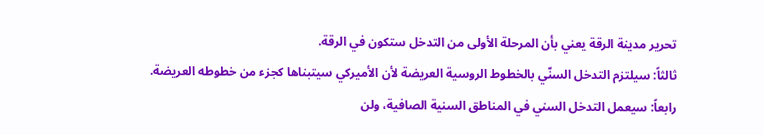تحرير مدينة الرقة يعني بأن المرحلة الأولى من التدخل ستكون في الرقة.
ثالثاً: سيلتزم التدخل السنّي بالخطوط الروسية العريضة لأن الأميركي سيتبناها كجزء من خطوطه العريضة.
رابعاً: سيعمل التدخل السني في المناطق السنية الصافية، ولن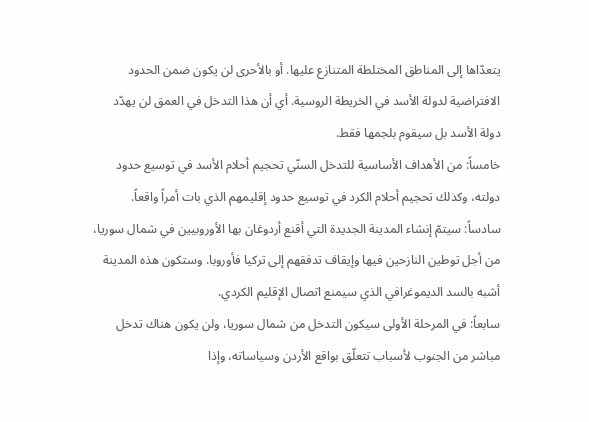يتعدّاها إلى المناطق المختلطة المتنازع عليها. أو بالأحرى لن يكون ضمن الحدود الافتراضية لدولة الأسد في الخريطة الروسية. أي أن هذا التدخل في العمق لن يهدّد دولة الأسد بل سيقوم بلجمها فقط.
خامساً: من الأهداف الأساسية للتدخل السنّي تحجيم أحلام الأسد في توسيع حدود دولته، وكذلك تحجيم أحلام الكرد في توسيع حدود إقليمهم الذي بات أمراً واقعاً.
سادساً: سيتمّ إنشاء المدينة الجديدة التي أقنع أردوغان بها الأوروبيين في شمال سوريا، من أجل توطين النازحين فيها وإيقاف تدفقهم إلى تركيا فأوروبا. وستكون هذه المدينة أشبه بالسد الديموغرافي الذي سيمنع اتصال الإقليم الكردي.
سابعاً: في المرحلة الأولى سيكون التدخل من شمال سوريا، ولن يكون هناك تدخل مباشر من الجنوب لأسباب تتعلّق بواقع الأردن وسياساته، وإذا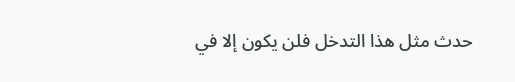حدث مثل هذا التدخل فلن يكون إلا في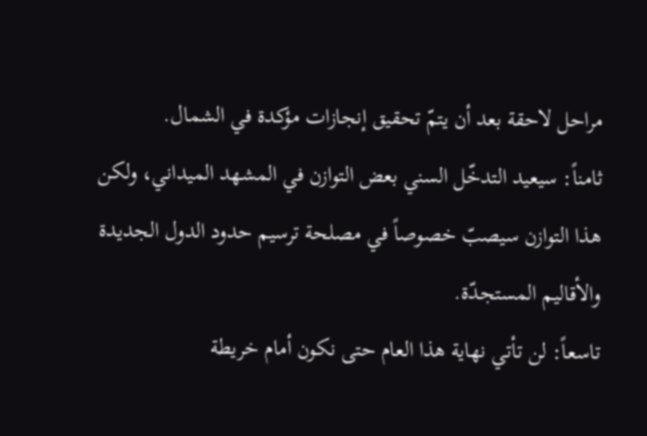مراحل لاحقة بعد أن يتمّ تحقيق إنجازات مؤكدة في الشمال.
ثامناً: سيعيد التدخّل السني بعض التوازن في المشهد الميداني، ولكن هذا التوازن سيصبّ خصوصاً في مصلحة ترسيم حدود الدول الجديدة والأقاليم المستجدّة.
تاسعاً: لن تأتي نهاية هذا العام حتى نكون أمام خريطة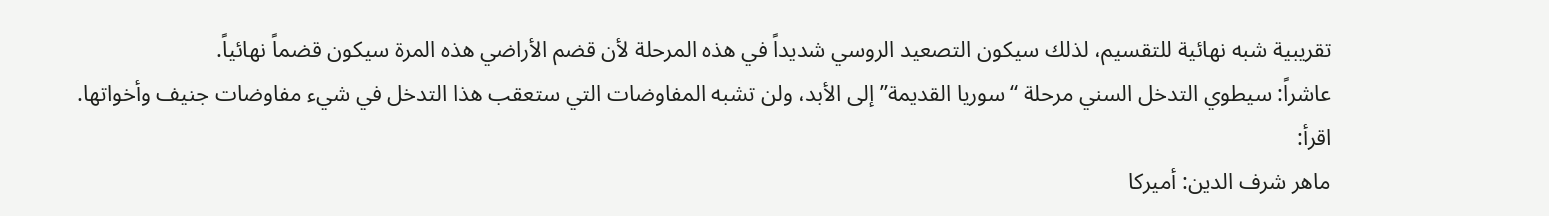تقريبية شبه نهائية للتقسيم، لذلك سيكون التصعيد الروسي شديداً في هذه المرحلة لأن قضم الأراضي هذه المرة سيكون قضماً نهائياً.
عاشراً: سيطوي التدخل السني مرحلة “سوريا القديمة” إلى الأبد، ولن تشبه المفاوضات التي ستعقب هذا التدخل في شيء مفاوضات جنيف وأخواتها.
اقرأ:
ماهر شرف الدين: أميركا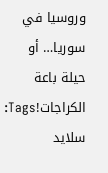وروسيا في سوريا… أو حيلة باعة الكراجات!Tags: سلايد